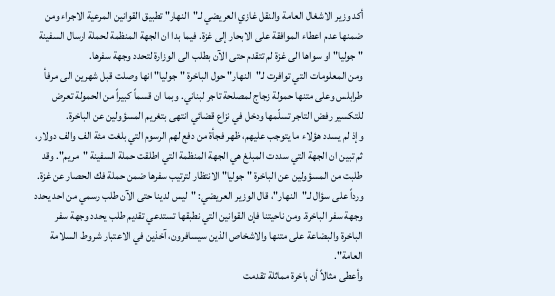أكد وزير الاشغال العامة والنقل غازي العريضي لـ"النهار" تطبيق القوانين المرعية الاجراء ومن ضمنها عدم اعطاء الموافقة على الابحار إلى غزة. فيما بدا ان الجهة المنظمة لحملة ارسال السفينة "جوليا" او سواها الى غزة لم تتقدم حتى الآن بطلب الى الوزارة لتحدد وجهة سفرها.
ومن المعلومات التي توافرت لـ"النهار" حول الباخرة "جوليا" انها وصلت قبل شهرين الى مرفأ طرابلس وعلى متنها حمولة زجاج لمصلحة تاجر لبناني. وبما ان قسماً كبيراً من الحمولة تعرض للتكسير رفض التاجر تسلّمها ودخل في نزاع قضائي انتهى بتغريم المسؤولين عن الباخرة.
وإذ لم يسدد هؤلاء ما يتوجب عليهم، ظهر فجأة من دفع لهم الرسوم التي بلغت مئة الف والف دولار، ثم تبين ان الجهة التي سددت المبلغ هي الجهة المنظمة التي اطلقت حملة السفينة "مريم". وقد طلبت من المسؤولين عن الباخرة "جوليا" الانتظار لترتيب سفرها ضمن حملة فك الحصار عن غزة.
ورداً على سؤال لـ"النهار"، قال الوزير العريضي: "ليس لدينا حتى الآن طلب رسمي من احد يحدد وجهة سفر الباخرة. ومن ناحيتنا فإن القوانين التي نطبقها تستدعي تقديم طلب يحدد وجهة سفر الباخرة والبضاعة على متنها والاشخاص الذين سيسافرون، آخذين في الاعتبار شروط السلامة العامة".
وأعطى مثالاً أن باخرة مماثلة تقدمت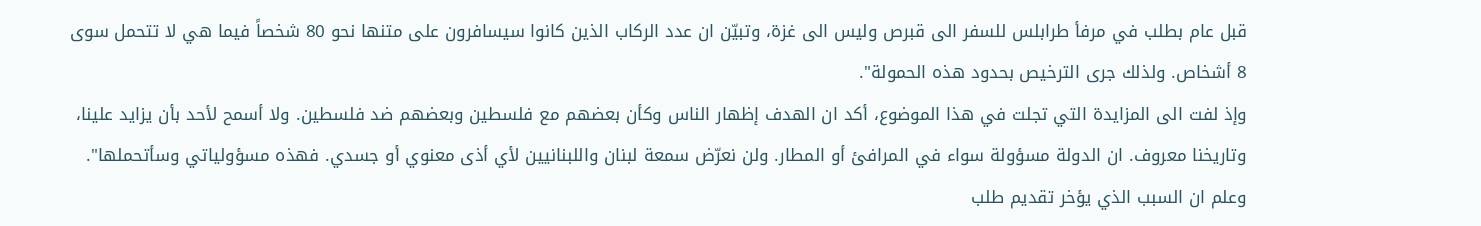قبل عام بطلب في مرفأ طرابلس للسفر الى قبرص وليس الى غزة، وتبيّن ان عدد الركاب الذين كانوا سيسافرون على متنها نحو 80 شخصاً فيما هي لا تتحمل سوى 8 أشخاص. ولذلك جرى الترخيص بحدود هذه الحمولة".
وإذ لفت الى المزايدة التي تجلت في هذا الموضوع، أكد ان الهدف إظهار الناس وكأن بعضهم مع فلسطين وبعضهم ضد فلسطين. ولا أسمح لأحد بأن يزايد علينا، وتاريخنا معروف. ان الدولة مسؤولة سواء في المرافئ أو المطار. ولن نعرّض سمعة لبنان واللبنانيين لأي أذى معنوي أو جسدي. فهذه مسؤولياتي وسأتحملها".
وعلم ان السبب الذي يؤخر تقديم طلب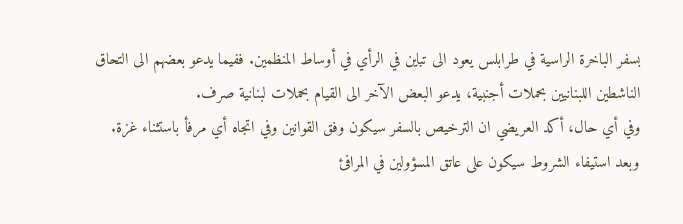بسفر الباخرة الراسية في طرابلس يعود الى تباين في الرأي في أوساط المنظمين. ففيما يدعو بعضهم الى التحاق الناشطين اللبنانيين بحملات أجنبية، يدعو البعض الآخر الى القيام بحملات لبنانية صرف.
وفي أي حال، أكد العريضي ان الترخيص بالسفر سيكون وفق القوانين وفي اتجاه أي مرفأ باستثناء غزة.
وبعد استيفاء الشروط سيكون على عاتق المسؤولين في المرافئ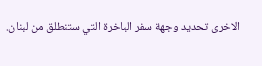الاخرى تحديد وجهة سفر الباخرة التي ستنطلق من لبنان.